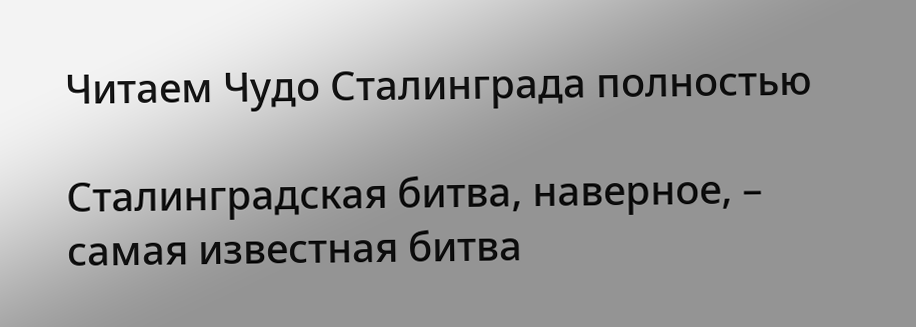Читаем Чудо Сталинграда полностью

Сталинградская битва, наверное, – самая известная битва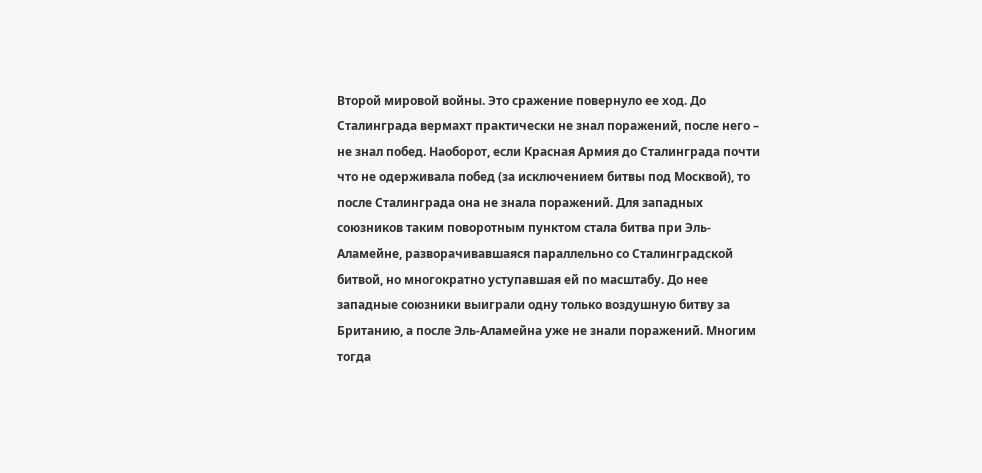Второй мировой войны. Это сражение повернуло ее ход. До Сталинграда вермахт практически не знал поражений, после него – не знал побед. Наоборот, если Красная Армия до Сталинграда почти что не одерживала побед (за исключением битвы под Москвой), то после Сталинграда она не знала поражений. Для западных союзников таким поворотным пунктом стала битва при Эль-Аламейне, разворачивавшаяся параллельно со Сталинградской битвой, но многократно уступавшая ей по масштабу. До нее западные союзники выиграли одну только воздушную битву за Британию, а после Эль-Аламейна уже не знали поражений. Многим тогда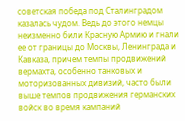советская победа под Сталинградом казалась чудом. Ведь до этого немцы неизменно били Красную Армию и гнали ее от границы до Москвы, Ленинграда и Кавказа, причем темпы продвижений вермахта, особенно танковых и моторизованных дивизий, часто были выше темпов продвижения германских войск во время кампаний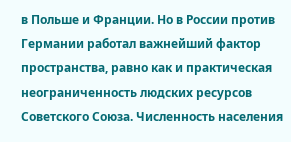в Польше и Франции. Но в России против Германии работал важнейший фактор пространства, равно как и практическая неограниченность людских ресурсов Советского Союза. Численность населения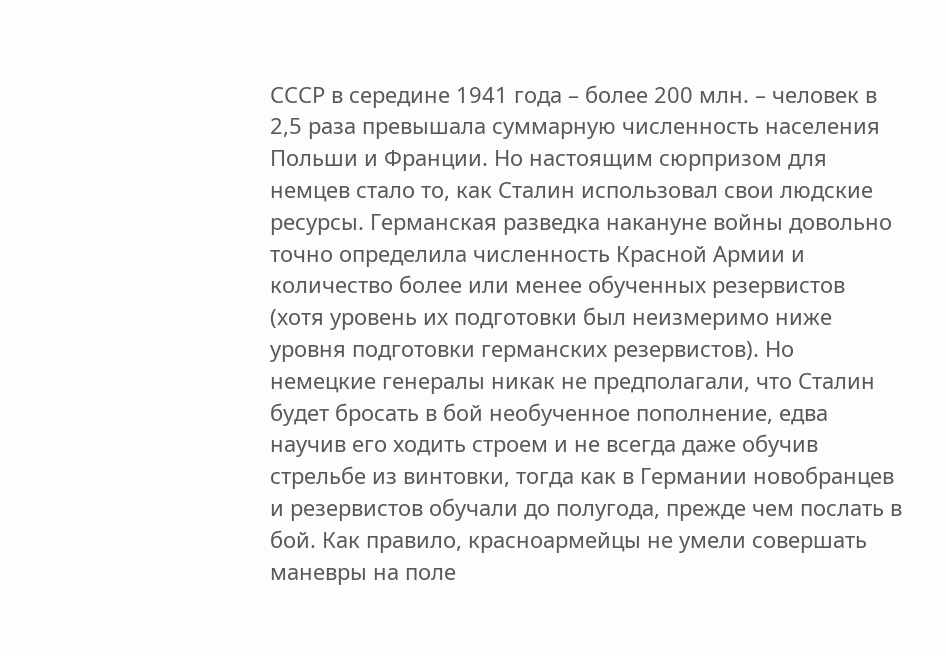СССР в середине 1941 года – более 200 млн. – человек в 2,5 раза превышала суммарную численность населения Польши и Франции. Но настоящим сюрпризом для немцев стало то, как Сталин использовал свои людские ресурсы. Германская разведка накануне войны довольно точно определила численность Красной Армии и количество более или менее обученных резервистов (хотя уровень их подготовки был неизмеримо ниже уровня подготовки германских резервистов). Но немецкие генералы никак не предполагали, что Сталин будет бросать в бой необученное пополнение, едва научив его ходить строем и не всегда даже обучив стрельбе из винтовки, тогда как в Германии новобранцев и резервистов обучали до полугода, прежде чем послать в бой. Как правило, красноармейцы не умели совершать маневры на поле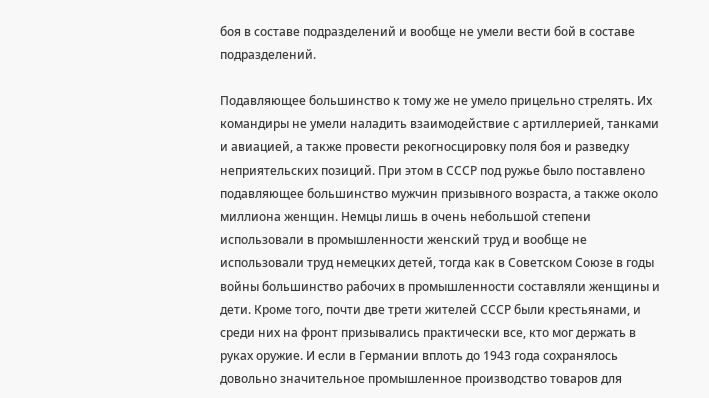боя в составе подразделений и вообще не умели вести бой в составе подразделений.

Подавляющее большинство к тому же не умело прицельно стрелять. Их командиры не умели наладить взаимодействие с артиллерией, танками и авиацией, а также провести рекогносцировку поля боя и разведку неприятельских позиций. При этом в СССР под ружье было поставлено подавляющее большинство мужчин призывного возраста, а также около миллиона женщин. Немцы лишь в очень небольшой степени использовали в промышленности женский труд и вообще не использовали труд немецких детей, тогда как в Советском Союзе в годы войны большинство рабочих в промышленности составляли женщины и дети. Кроме того, почти две трети жителей СССР были крестьянами, и среди них на фронт призывались практически все, кто мог держать в руках оружие. И если в Германии вплоть до 1943 года сохранялось довольно значительное промышленное производство товаров для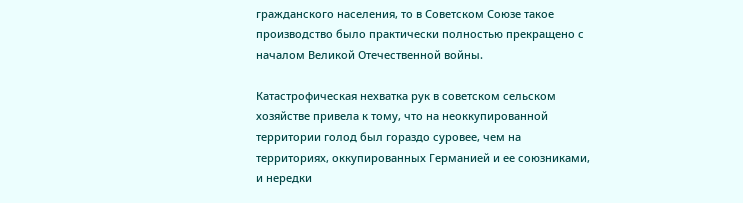гражданского населения, то в Советском Союзе такое производство было практически полностью прекращено с началом Великой Отечественной войны.

Катастрофическая нехватка рук в советском сельском хозяйстве привела к тому, что на неоккупированной территории голод был гораздо суровее, чем на территориях, оккупированных Германией и ее союзниками, и нередки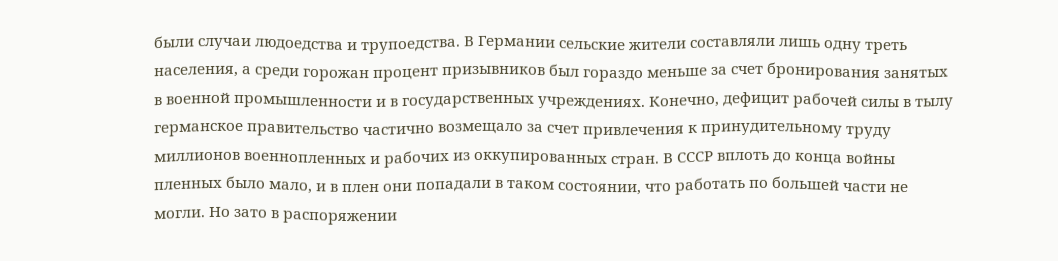были случаи людоедства и трупоедства. В Германии сельские жители составляли лишь одну треть населения, а среди горожан процент призывников был гораздо меньше за счет бронирования занятых в военной промышленности и в государственных учреждениях. Конечно, дефицит рабочей силы в тылу германское правительство частично возмещало за счет привлечения к принудительному труду миллионов военнопленных и рабочих из оккупированных стран. В СССР вплоть до конца войны пленных было мало, и в плен они попадали в таком состоянии, что работать по большей части не могли. Но зато в распоряжении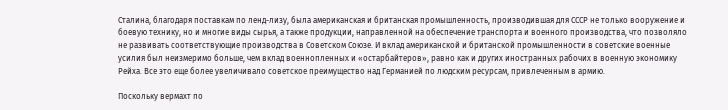Сталина, благодаря поставкам по ленд-лизу, была американская и британская промышленность, производившая для СССР не только вооружение и боевую технику, но и многие виды сырья, а также продукции, направленной на обеспечение транспорта и военного производства, что позволяло не развивать соответствующие производства в Советском Союзе. И вклад американской и британской промышленности в советские военные усилия был неизмеримо больше, чем вклад военнопленных и «остарбайтеров», равно как и других иностранных рабочих в военную экономику Рейха. Все это еще более увеличивало советское преимущество над Германией по людским ресурсам, привлеченным в армию.

Поскольку вермахт по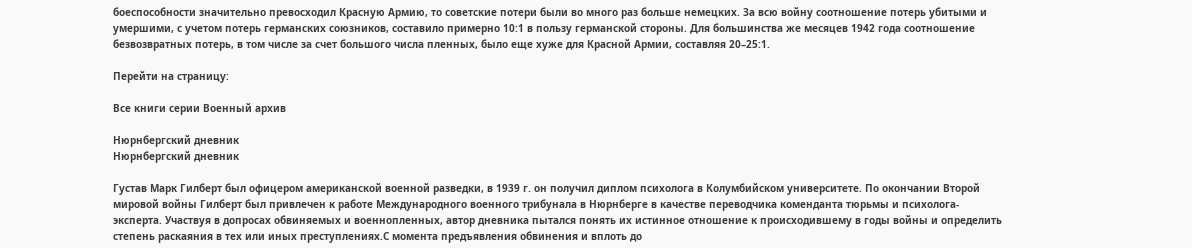боеспособности значительно превосходил Красную Армию, то советские потери были во много раз больше немецких. За всю войну соотношение потерь убитыми и умершими, с учетом потерь германских союзников, составило примерно 10:1 в пользу германской стороны. Для большинства же месяцев 1942 года соотношение безвозвратных потерь, в том числе за счет большого числа пленных, было еще хуже для Красной Армии, составляя 20–25:1.

Перейти на страницу:

Все книги серии Военный архив

Нюрнбергский дневник
Нюрнбергский дневник

Густав Марк Гилберт был офицером американской военной разведки, в 1939 г. он получил диплом психолога в Колумбийском университете. По окончании Второй мировой войны Гилберт был привлечен к работе Международного военного трибунала в Нюрнберге в качестве переводчика коменданта тюрьмы и психолога-эксперта. Участвуя в допросах обвиняемых и военнопленных, автор дневника пытался понять их истинное отношение к происходившему в годы войны и определить степень раскаяния в тех или иных преступлениях.С момента предъявления обвинения и вплоть до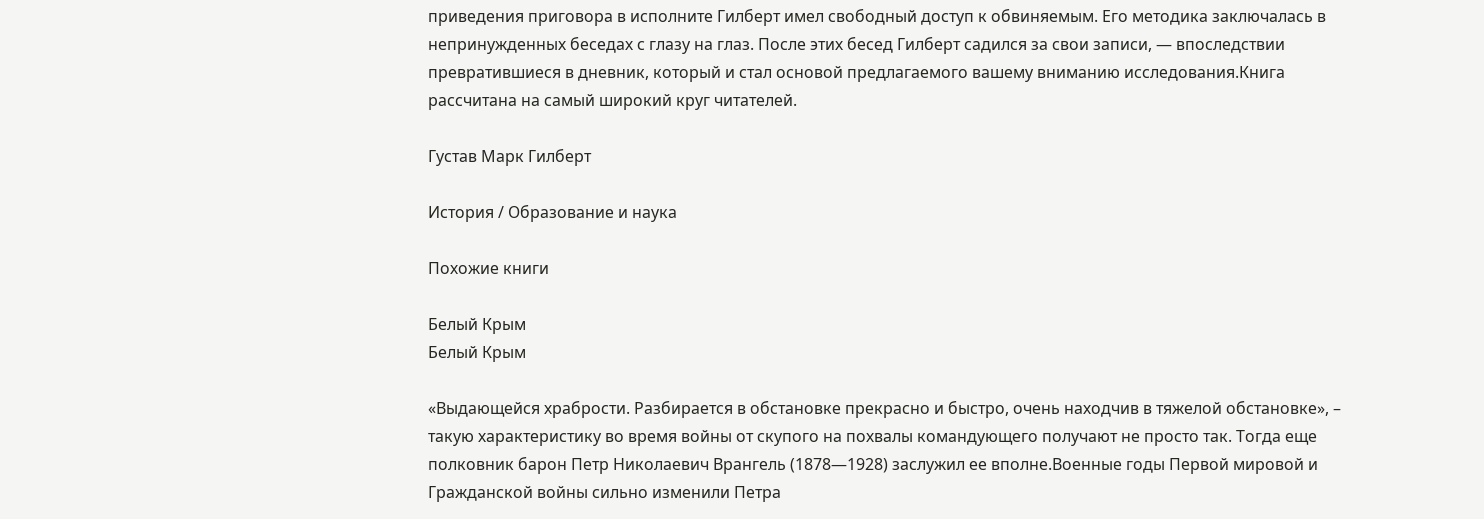приведения приговора в исполните Гилберт имел свободный доступ к обвиняемым. Его методика заключалась в непринужденных беседах с глазу на глаз. После этих бесед Гилберт садился за свои записи, — впоследствии превратившиеся в дневник, который и стал основой предлагаемого вашему вниманию исследования.Книга рассчитана на самый широкий круг читателей.

Густав Марк Гилберт

История / Образование и наука

Похожие книги

Белый Крым
Белый Крым

«Выдающейся храбрости. Разбирается в обстановке прекрасно и быстро, очень находчив в тяжелой обстановке», – такую характеристику во время войны от скупого на похвалы командующего получают не просто так. Тогда еще полковник барон Петр Николаевич Врангель (1878—1928) заслужил ее вполне.Военные годы Первой мировой и Гражданской войны сильно изменили Петра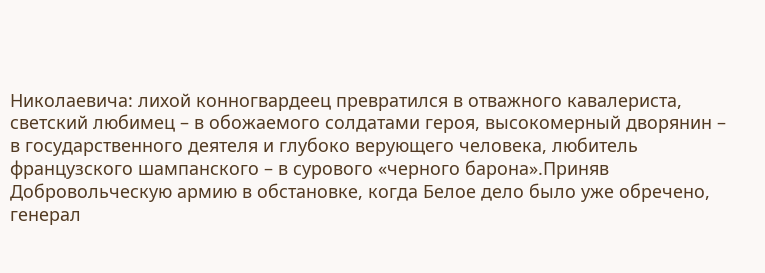Николаевича: лихой конногвардеец превратился в отважного кавалериста, светский любимец – в обожаемого солдатами героя, высокомерный дворянин – в государственного деятеля и глубоко верующего человека, любитель французского шампанского – в сурового «черного барона».Приняв Добровольческую армию в обстановке, когда Белое дело было уже обречено, генерал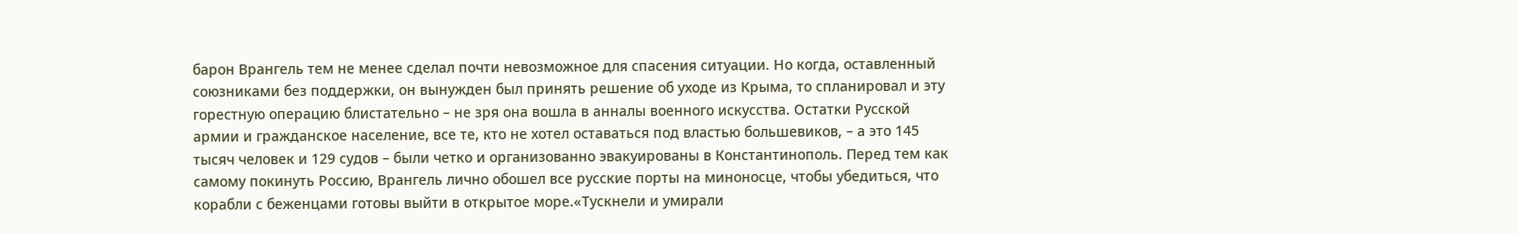барон Врангель тем не менее сделал почти невозможное для спасения ситуации. Но когда, оставленный союзниками без поддержки, он вынужден был принять решение об уходе из Крыма, то спланировал и эту горестную операцию блистательно – не зря она вошла в анналы военного искусства. Остатки Русской армии и гражданское население, все те, кто не хотел оставаться под властью большевиков, – а это 145 тысяч человек и 129 судов – были четко и организованно эвакуированы в Константинополь. Перед тем как самому покинуть Россию, Врангель лично обошел все русские порты на миноносце, чтобы убедиться, что корабли с беженцами готовы выйти в открытое море.«Тускнели и умирали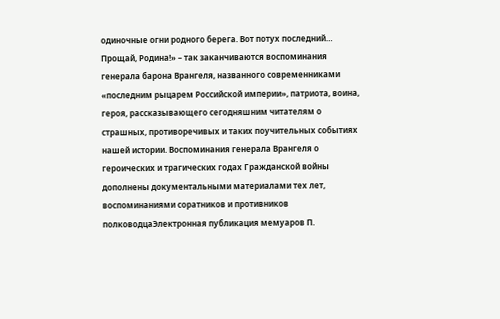одиночные огни родного берега. Вот потух последний… Прощай, Родина!» – так заканчиваются воспоминания генерала барона Врангеля, названного современниками «последним рыцарем Российской империи», патриота, воина, героя, рассказывающего сегодняшним читателям о страшных, противоречивых и таких поучительных событиях нашей истории. Воспоминания генерала Врангеля о героических и трагических годах Гражданской войны дополнены документальными материалами тех лет, воспоминаниями соратников и противников полководцаЭлектронная публикация мемуаров П.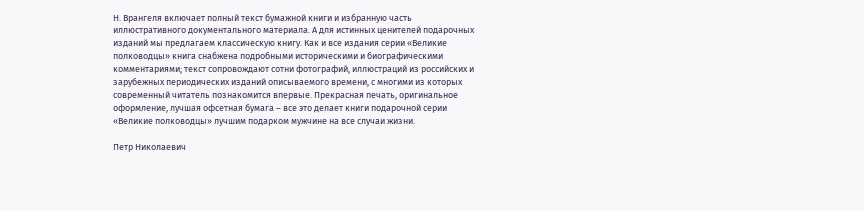Н. Врангеля включает полный текст бумажной книги и избранную часть иллюстративного документального материала. А для истинных ценителей подарочных изданий мы предлагаем классическую книгу. Как и все издания серии «Великие полководцы» книга снабжена подробными историческими и биографическими комментариями; текст сопровождают сотни фотографий, иллюстраций из российских и зарубежных периодических изданий описываемого времени, с многими из которых современный читатель познакомится впервые. Прекрасная печать, оригинальное оформление, лучшая офсетная бумага – все это делает книги подарочной серии «Великие полководцы» лучшим подарком мужчине на все случаи жизни.

Петр Николаевич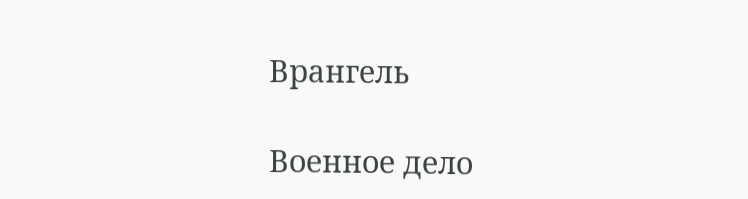Врангель

Военное дело